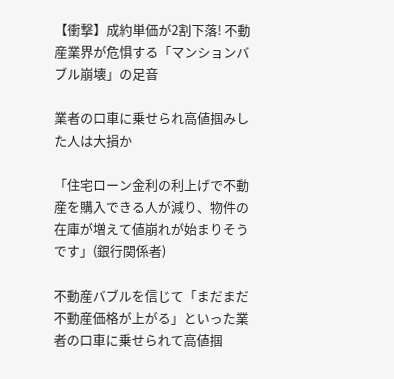【衝撃】成約単価が2割下落! 不動産業界が危惧する「マンションバブル崩壊」の足音

業者の口車に乗せられ高値掴みした人は大損か

「住宅ローン金利の利上げで不動産を購入できる人が減り、物件の在庫が増えて値崩れが始まりそうです」(銀行関係者)

不動産バブルを信じて「まだまだ不動産価格が上がる」といった業者の口車に乗せられて高値掴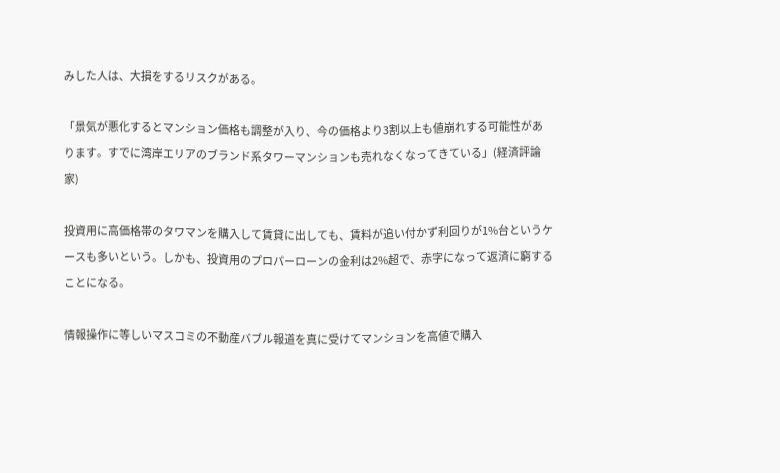みした人は、大損をするリスクがある。

「景気が悪化するとマンション価格も調整が入り、今の価格より3割以上も値崩れする可能性があります。すでに湾岸エリアのブランド系タワーマンションも売れなくなってきている」(経済評論家)

投資用に高価格帯のタワマンを購入して賃貸に出しても、賃料が追い付かず利回りが1%台というケースも多いという。しかも、投資用のプロパーローンの金利は2%超で、赤字になって返済に窮することになる。

情報操作に等しいマスコミの不動産バブル報道を真に受けてマンションを高値で購入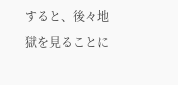すると、後々地獄を見ることに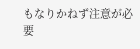もなりかねず注意が必要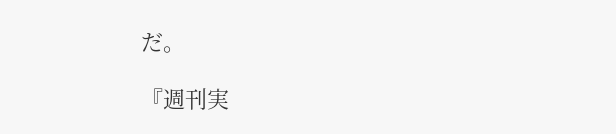だ。

『週刊実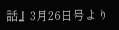話』3月26日号より